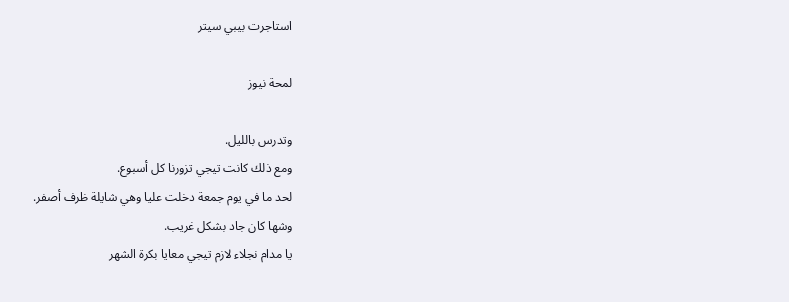استاجرت بيبي سيتر

لمحة نيوز

وتدرس بالليل.
ومع ذلك كانت تيجي تزورنا كل أسبوع.
لحد ما في يوم جمعة دخلت عليا وهي شايلة ظرف أصفر.
وشها كان جاد بشكل غريب.
يا مدام نجلاء لازم تيجي معايا بكرة الشهر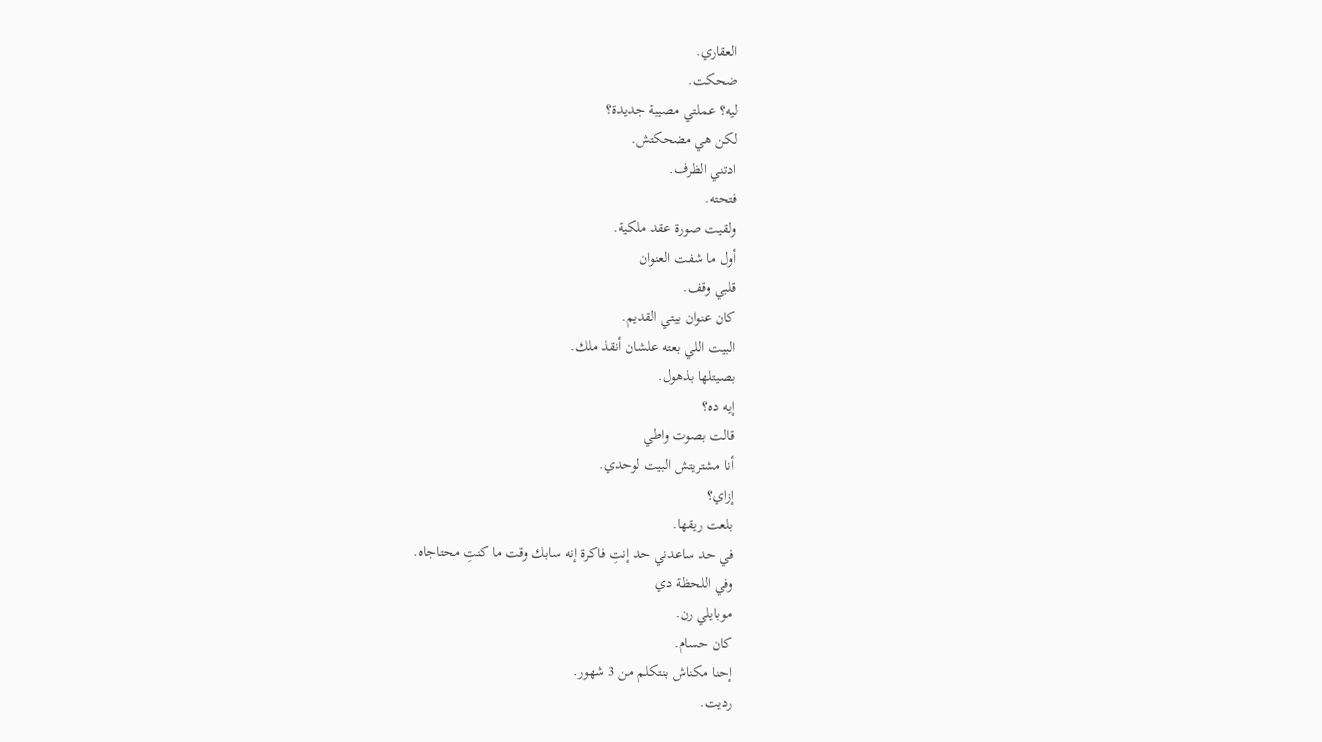العقاري.
ضحكت.
ليه؟ عملتي مصيبة جديدة؟
لكن هي مضحكتش.
ادتني الظرف.
فتحته.
ولقيت صورة عقد ملكية.
أول ما شفت العنوان
قلبي وقف.
كان عنوان بيتي القديم.
البيت اللي بعته علشان أنقذ ملك.
بصيتلها بذهول.
إيه ده؟
قالت بصوت واطي
أنا مشتريتش البيت لوحدي.
إزاي؟
بلعت ريقها.
في حد ساعدني حد إنتِ فاكرة إنه سابك وقت ما كنتِ محتاجاه.
وفي اللحظة دي
موبايلي رن.
كان حسام.
إحنا مكناش بنتكلم من 3 شهور.
رديت.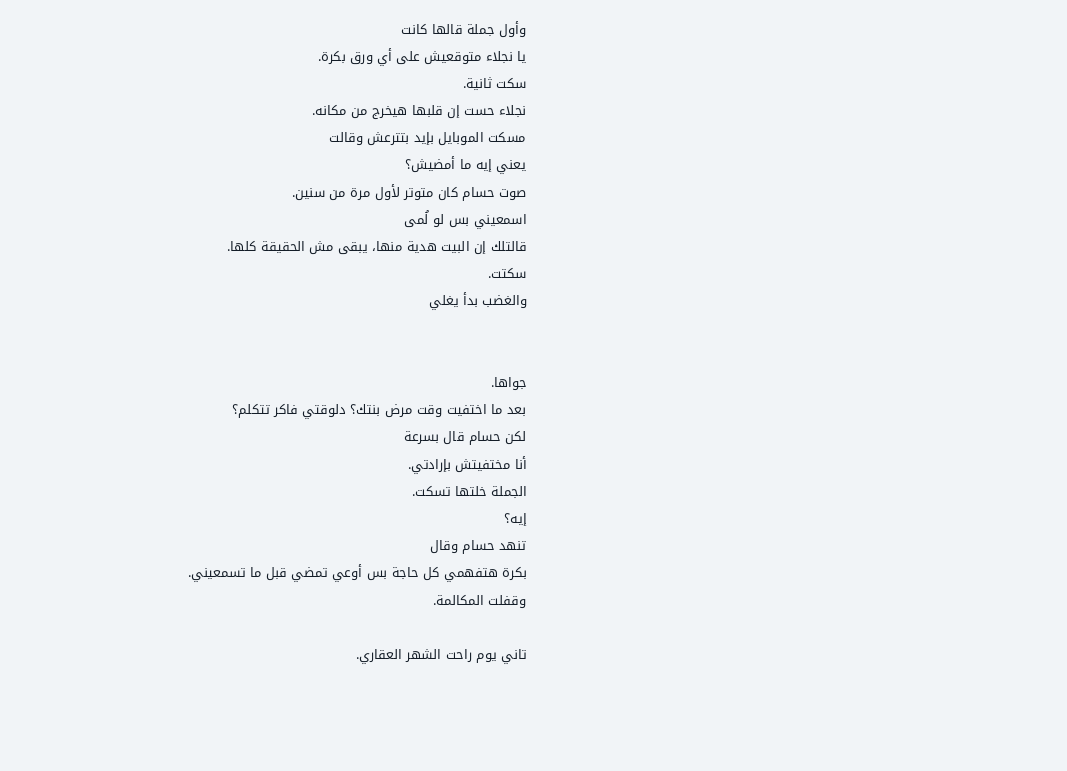وأول جملة قالها كانت
يا نجلاء متوقعيش على أي ورق بكرة.
سكت ثانية.
نجلاء حست إن قلبها هيخرج من مكانه.
مسكت الموبايل بإيد بتترعش وقالت
يعني إيه ما أمضيش؟
صوت حسام كان متوتر لأول مرة من سنين.
اسمعيني بس لو لُمى
قالتلك إن البيت هدية منها، يبقى مش الحقيقة كلها.
سكتت.
والغضب بدأ يغلي


جواها.
بعد ما اختفيت وقت مرض بنتك؟ دلوقتي فاكر تتكلم؟
لكن حسام قال بسرعة
أنا مختفيتش بإرادتي.
الجملة خلتها تسكت.
إيه؟
تنهد حسام وقال
بكرة هتفهمي كل حاجة بس أوعي تمضي قبل ما تسمعيني.
وقفلت المكالمة.

تاني يوم راحت الشهر العقاري.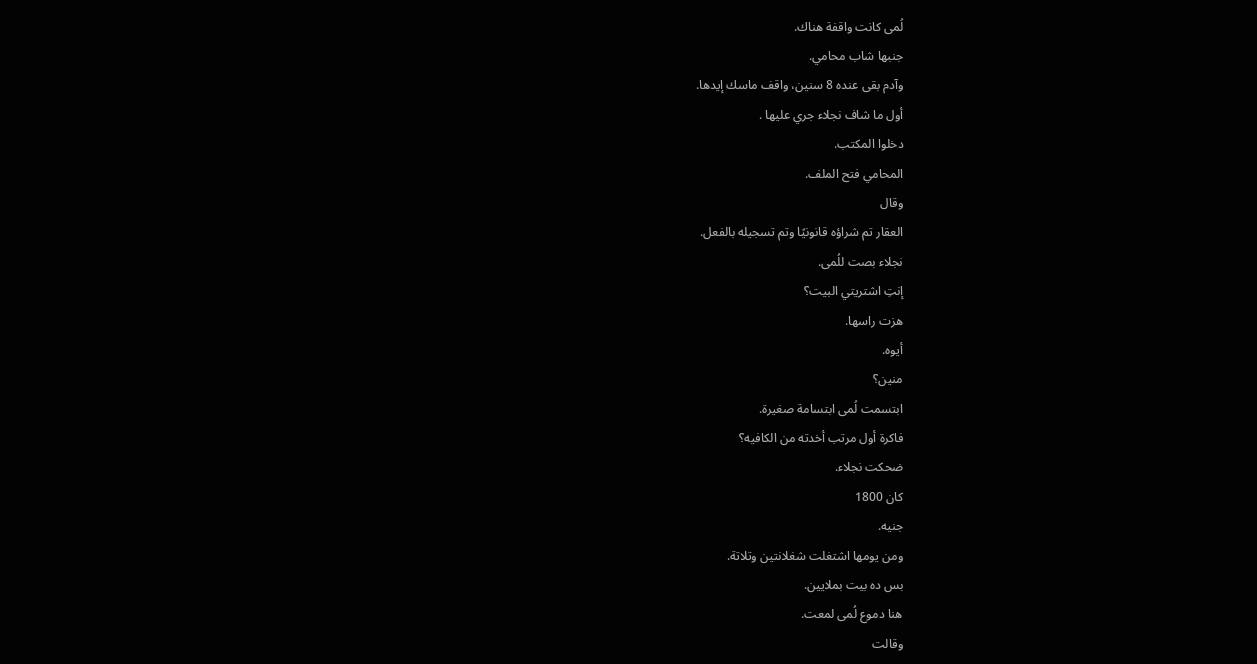لُمى كانت واقفة هناك.
جنبها شاب محامي.
وآدم بقى عنده 8 سنين، واقف ماسك إيدها.
أول ما شاف نجلاء جري عليها .
دخلوا المكتب.
المحامي فتح الملف.
وقال
العقار تم شراؤه قانونيًا وتم تسجيله بالفعل.
نجلاء بصت للُمى.
إنتِ اشتريتي البيت؟
هزت راسها.
أيوه.
منين؟
ابتسمت لُمى ابتسامة صغيرة.
فاكرة أول مرتب أخدته من الكافيه؟
ضحكت نجلاء.
كان 1800
جنيه.
ومن يومها اشتغلت شغلانتين وتلاتة.
بس ده بيت بملايين.
هنا دموع لُمى لمعت.
وقالت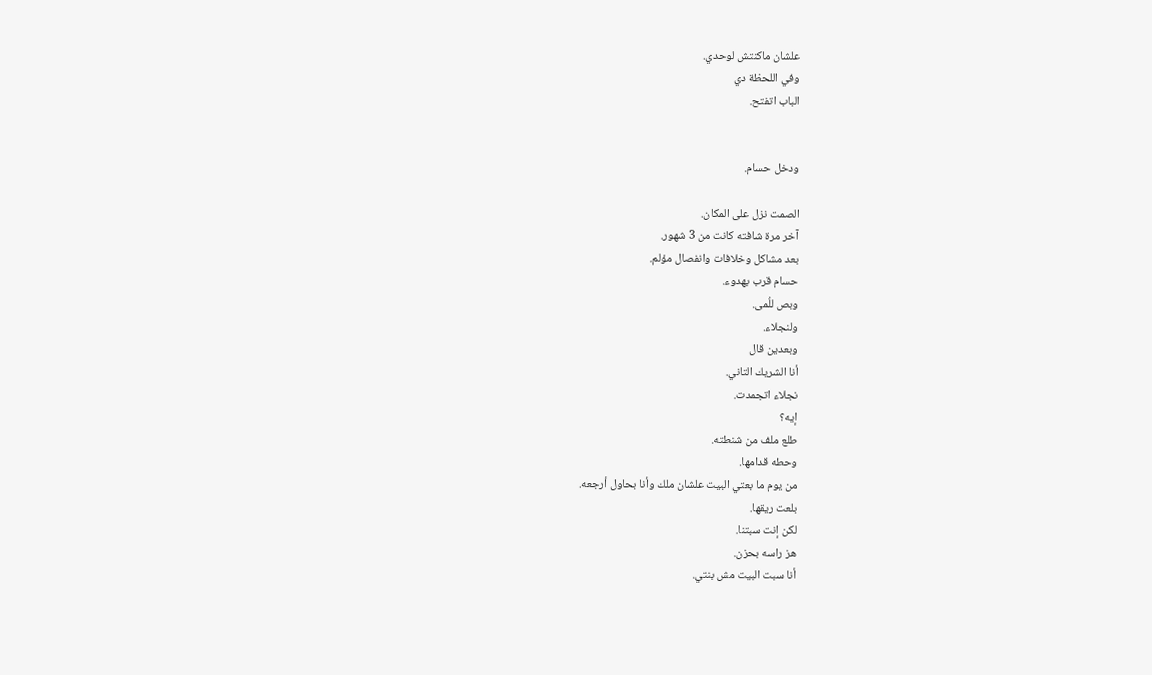علشان ماكنتش لوحدي.
وفي اللحظة دي
الباب اتفتح.


ودخل حسام.

الصمت نزل على المكان.
آخر مرة شافته كانت من 3 شهور.
بعد مشاكل وخلافات وانفصال مؤلم.
حسام قرب بهدوء.
وبص للُمى.
ولنجلاء.
وبعدين قال
أنا الشريك التاني.
نجلاء اتجمدت.
إيه؟
طلع ملف من شنطته.
وحطه قدامها.
من يوم ما بعتي البيت علشان ملك وأنا بحاول أرجعه.
بلعت ريقها.
لكن إنت سبتنا.
هز راسه بحزن.
أنا سبت البيت مش بنتي.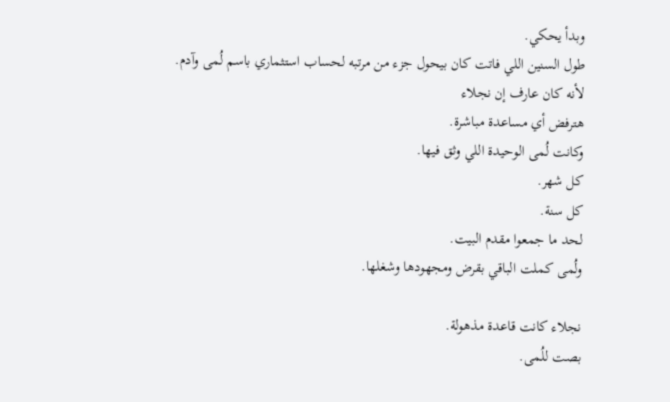وبدأ يحكي.
طول السنين اللي فاتت كان بيحول جزء من مرتبه لحساب استثماري باسم لُمى وآدم.
لأنه كان عارف إن نجلاء
هترفض أي مساعدة مباشرة.
وكانت لُمى الوحيدة اللي وثق فيها.
كل شهر.
كل سنة.
لحد ما جمعوا مقدم البيت.
ولُمى كملت الباقي بقرض ومجهودها وشغلها.

نجلاء كانت قاعدة مذهولة.
بصت للُمى.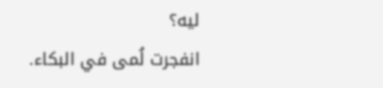ليه؟
انفجرت لُمى في البكاء.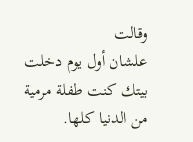وقالت
علشان أول يوم دخلت بيتك كنت طفلة مرمية من الدنيا كلها.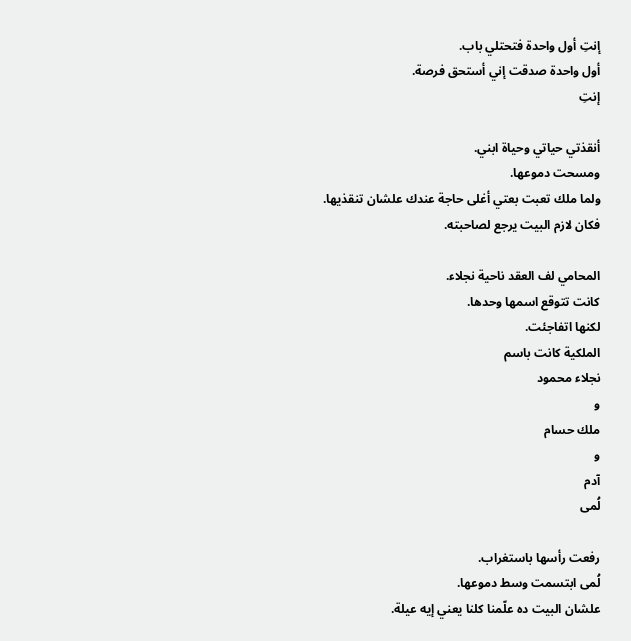إنتِ أول واحدة فتحتلي باب.
أول واحدة صدقت إني أستحق فرصة.
إنتِ

أنقذتي حياتي وحياة ابني.
ومسحت دموعها.
ولما ملك تعبت بعتي أغلى حاجة عندك علشان تنقذيها.
فكان لازم البيت يرجع لصاحبته.

المحامي لف العقد ناحية نجلاء.
كانت تتوقع اسمها وحدها.
لكنها اتفاجئت.
الملكية كانت باسم
نجلاء محمود
و
ملك حسام
و
آدم
لُمى

رفعت رأسها باستغراب.
لُمى ابتسمت وسط دموعها.
علشان البيت ده علّمنا كلنا يعني إيه عيلة.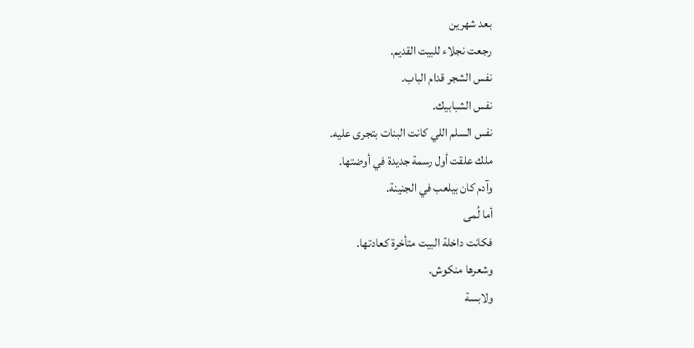بعد شهرين
رجعت نجلاء للبيت القديم.
نفس الشجر قدام الباب.
نفس الشبابيك.
نفس السلم اللي كانت البنات بتجرى عليه.
ملك علقت أول رسمة جديدة في أوضتها.
وآدم كان بيلعب في الجنينة.
أما لُمى
فكانت داخلة البيت متأخرة كعادتها.
وشعرها منكوش.
ولابسة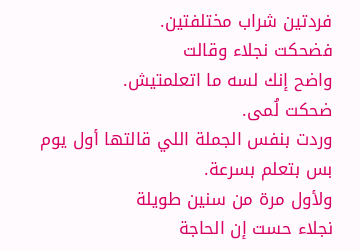فردتين شراب مختلفتين.
فضحكت نجلاء وقالت
واضح إنك لسه ما اتعلمتيش.
ضحكت لُمى.
وردت بنفس الجملة اللي قالتها أول يوم
بس بتعلم بسرعة.
ولأول مرة من سنين طويلة
نجلاء حست إن الحاجة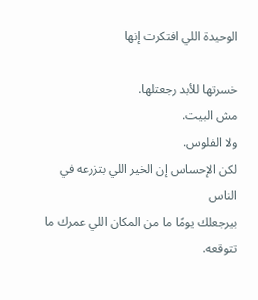الوحيدة اللي افتكرت إنها

خسرتها للأبد رجعتلها.
مش البيت.
ولا الفلوس.
لكن الإحساس إن الخير اللي بتزرعه في الناس
بيرجعلك يومًا ما من المكان اللي عمرك ما تتوقعه.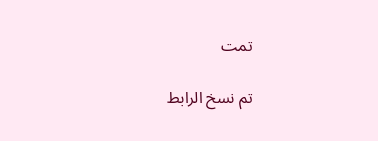تمت

تم نسخ الرابط